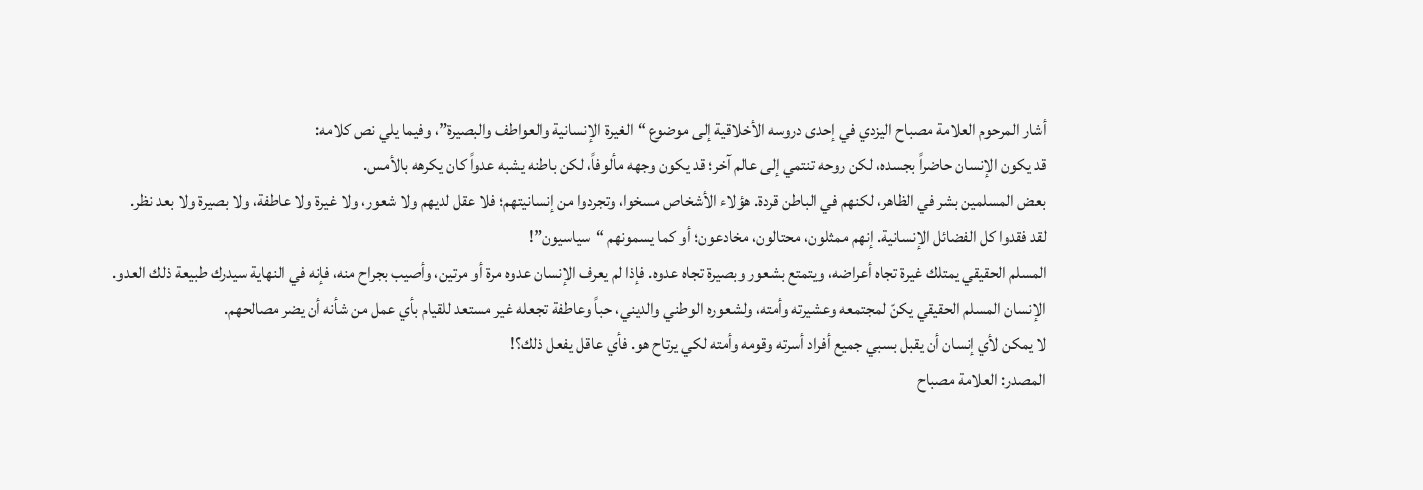أشار المرحوم العلامة مصباح اليزدي في إحدى دروسه الأخلاقية إلى موضوع “الغيرة الإنسانية والعواطف والبصيرة”، وفيما يلي نص كلامه:
قد يكون الإنسان حاضراً بجسده، لكن روحه تنتمي إلى عالم آخر؛ قد يكون وجهه مألوفاً، لكن باطنه يشبه عدواً كان يكرهه بالأمس.
بعض المسلمين بشر في الظاهر، لكنهم في الباطن قردة. هؤلاء الأشخاص مسخوا، وتجردوا من إنسانيتهم؛ فلا عقل لديهم ولا شعور، ولا غيرة ولا عاطفة، ولا بصيرة ولا بعد نظر.
لقد فقدوا كل الفضائل الإنسانية. إنهم ممثلون، محتالون، مخادعون؛ أو كما يسمونهم “سياسيون”!
المسلم الحقيقي يمتلك غيرة تجاه أعراضه، ويتمتع بشعور وبصيرة تجاه عدوه. فإذا لم يعرف الإنسان عدوه مرة أو مرتين، وأصيب بجراح منه، فإنه في النهاية سيدرك طبيعة ذلك العدو.
الإنسان المسلم الحقيقي يكنّ لمجتمعه وعشيرته وأمته، ولشعوره الوطني والديني، حباً وعاطفة تجعله غير مستعد للقيام بأي عمل من شأنه أن يضر مصالحهم.
لا يمكن لأي إنسان أن يقبل بسبي جميع أفراد أسرته وقومه وأمته لكي يرتاح هو. فأي عاقل يفعل ذلك؟!
المصدر: العلامة مصباح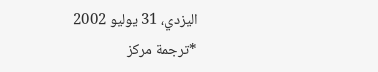اليزدي، 31 يوليو 2002
*ترجمة مركز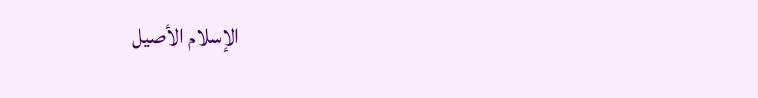الإسلام الأصيل